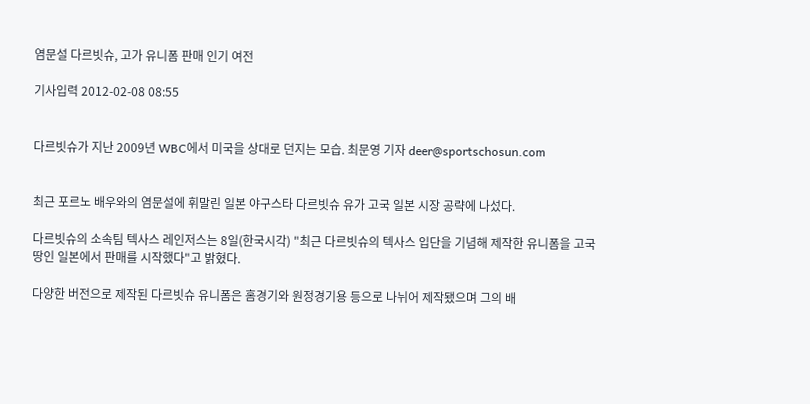염문설 다르빗슈, 고가 유니폼 판매 인기 여전

기사입력 2012-02-08 08:55


다르빗슈가 지난 2009년 WBC에서 미국을 상대로 던지는 모습. 최문영 기자 deer@sportschosun.com


최근 포르노 배우와의 염문설에 휘말린 일본 야구스타 다르빗슈 유가 고국 일본 시장 공략에 나섰다.

다르빗슈의 소속팀 텍사스 레인저스는 8일(한국시각) "최근 다르빗슈의 텍사스 입단을 기념해 제작한 유니폼을 고국땅인 일본에서 판매를 시작했다"고 밝혔다.

다양한 버전으로 제작된 다르빗슈 유니폼은 홈경기와 원정경기용 등으로 나뉘어 제작됐으며 그의 배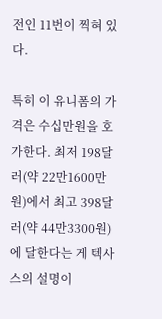전인 11번이 찍혀 있다.

특히 이 유니폼의 가격은 수십만원을 호가한다. 최저 198달러(약 22만1600만원)에서 최고 398달러(약 44만3300원)에 달한다는 게 텍사스의 설명이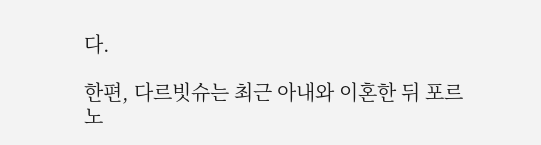다.

한편, 다르빗슈는 최근 아내와 이혼한 뒤 포르노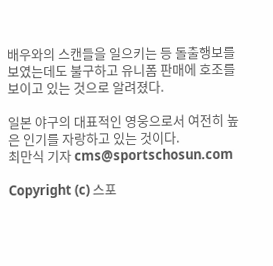배우와의 스캔들을 일으키는 등 돌출행보를 보였는데도 불구하고 유니폼 판매에 호조를 보이고 있는 것으로 알려졌다.

일본 야구의 대표적인 영웅으로서 여전히 높은 인기를 자랑하고 있는 것이다.
최만식 기자 cms@sportschosun.com

Copyright (c) 스포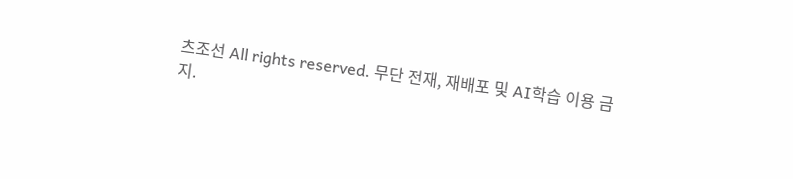츠조선 All rights reserved. 무단 전재, 재배포 및 AI학습 이용 금지.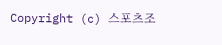Copyright (c) 스포츠조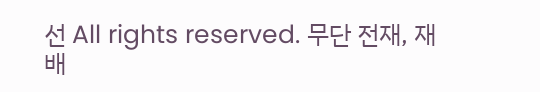선 All rights reserved. 무단 전재, 재배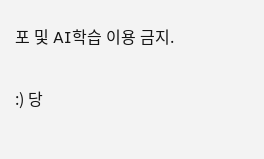포 및 AI학습 이용 금지.

:) 당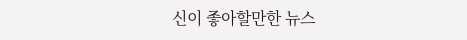신이 좋아할만한 뉴스